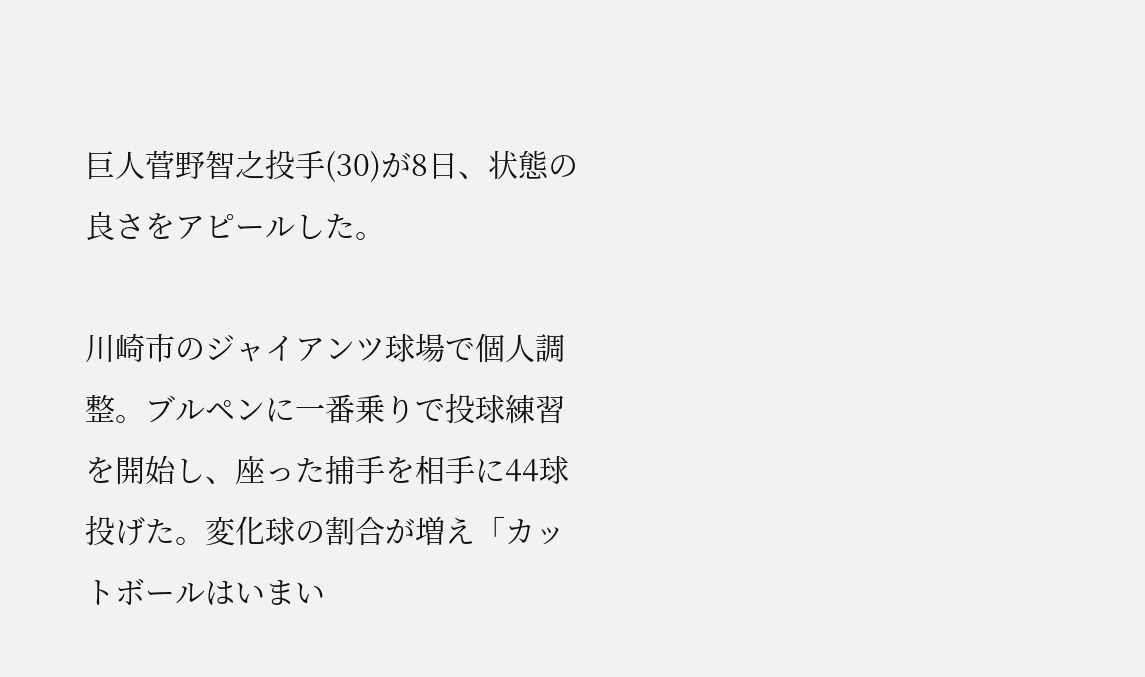巨人菅野智之投手(30)が8日、状態の良さをアピールした。

川崎市のジャイアンツ球場で個人調整。ブルペンに一番乗りで投球練習を開始し、座った捕手を相手に44球投げた。変化球の割合が増え「カットボールはいまい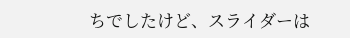ちでしたけど、スライダーは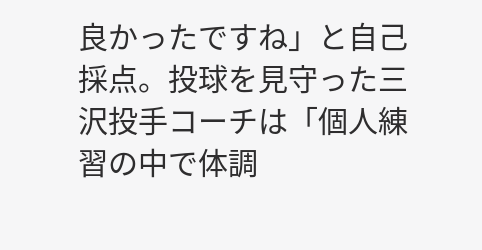良かったですね」と自己採点。投球を見守った三沢投手コーチは「個人練習の中で体調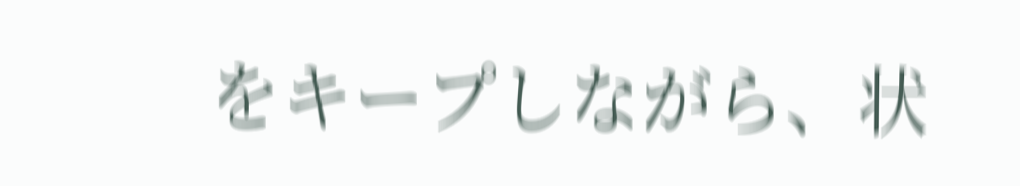をキープしながら、状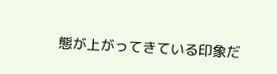態が上がってきている印象だ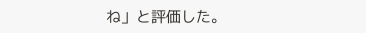ね」と評価した。